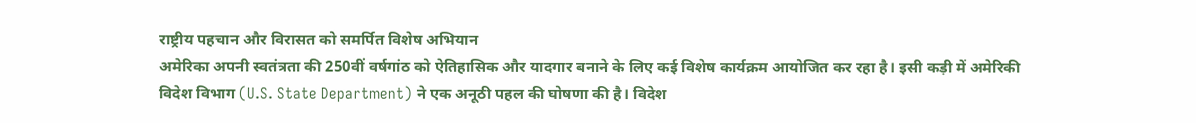राष्ट्रीय पहचान और विरासत को समर्पित विशेष अभियान
अमेरिका अपनी स्वतंत्रता की 250वीं वर्षगांठ को ऐतिहासिक और यादगार बनाने के लिए कई विशेष कार्यक्रम आयोजित कर रहा है। इसी कड़ी में अमेरिकी विदेश विभाग (U.S. State Department) ने एक अनूठी पहल की घोषणा की है। विदेश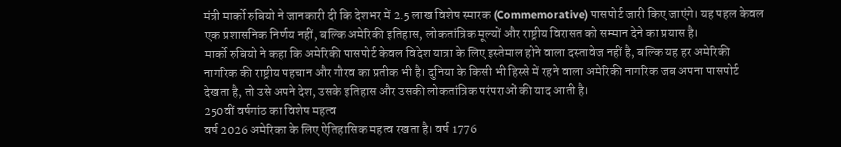मंत्री मार्को रुबियो ने जानकारी दी कि देशभर में 2.5 लाख विशेष स्मारक (Commemorative) पासपोर्ट जारी किए जाएंगे। यह पहल केवल एक प्रशासनिक निर्णय नहीं, बल्कि अमेरिकी इतिहास, लोकतांत्रिक मूल्यों और राष्ट्रीय विरासत को सम्मान देने का प्रयास है।
मार्को रुबियो ने कहा कि अमेरिकी पासपोर्ट केवल विदेश यात्रा के लिए इस्तेमाल होने वाला दस्तावेज नहीं है, बल्कि यह हर अमेरिकी नागरिक की राष्ट्रीय पहचान और गौरव का प्रतीक भी है। दुनिया के किसी भी हिस्से में रहने वाला अमेरिकी नागरिक जब अपना पासपोर्ट देखता है, तो उसे अपने देश, उसके इतिहास और उसकी लोकतांत्रिक परंपराओं की याद आती है।
250वीं वर्षगांठ का विशेष महत्व
वर्ष 2026 अमेरिका के लिए ऐतिहासिक महत्व रखता है। वर्ष 1776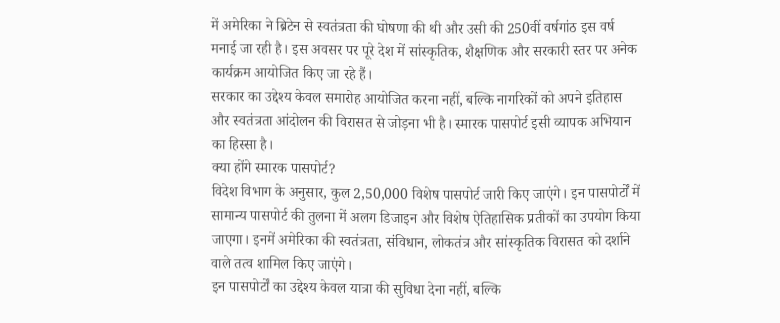में अमेरिका ने ब्रिटेन से स्वतंत्रता की घोषणा की थी और उसी की 250वीं वर्षगांठ इस वर्ष मनाई जा रही है। इस अवसर पर पूरे देश में सांस्कृतिक, शैक्षणिक और सरकारी स्तर पर अनेक कार्यक्रम आयोजित किए जा रहे हैं।
सरकार का उद्देश्य केवल समारोह आयोजित करना नहीं, बल्कि नागरिकों को अपने इतिहास और स्वतंत्रता आंदोलन की विरासत से जोड़ना भी है। स्मारक पासपोर्ट इसी व्यापक अभियान का हिस्सा है।
क्या होंगे स्मारक पासपोर्ट?
विदेश विभाग के अनुसार, कुल 2,50,000 विशेष पासपोर्ट जारी किए जाएंगे। इन पासपोर्टों में सामान्य पासपोर्ट की तुलना में अलग डिजाइन और विशेष ऐतिहासिक प्रतीकों का उपयोग किया जाएगा। इनमें अमेरिका की स्वतंत्रता, संविधान, लोकतंत्र और सांस्कृतिक विरासत को दर्शाने वाले तत्व शामिल किए जाएंगे।
इन पासपोर्टों का उद्देश्य केवल यात्रा की सुविधा देना नहीं, बल्कि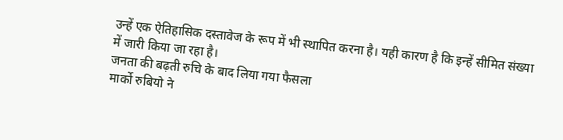उन्हें एक ऐतिहासिक दस्तावेज के रूप में भी स्थापित करना है। यही कारण है कि इन्हें सीमित संख्या में जारी किया जा रहा है।
जनता की बढ़ती रुचि के बाद लिया गया फैसला
मार्को रुबियो ने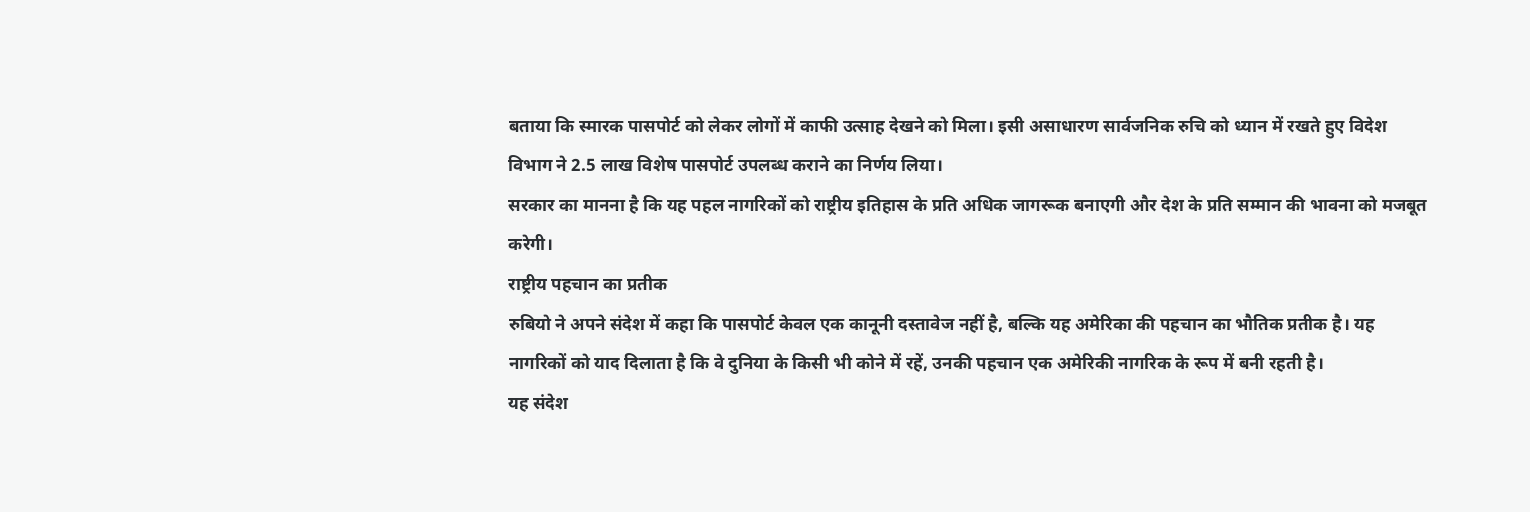बताया कि स्मारक पासपोर्ट को लेकर लोगों में काफी उत्साह देखने को मिला। इसी असाधारण सार्वजनिक रुचि को ध्यान में रखते हुए विदेश विभाग ने 2.5 लाख विशेष पासपोर्ट उपलब्ध कराने का निर्णय लिया।
सरकार का मानना है कि यह पहल नागरिकों को राष्ट्रीय इतिहास के प्रति अधिक जागरूक बनाएगी और देश के प्रति सम्मान की भावना को मजबूत करेगी।
राष्ट्रीय पहचान का प्रतीक
रुबियो ने अपने संदेश में कहा कि पासपोर्ट केवल एक कानूनी दस्तावेज नहीं है, बल्कि यह अमेरिका की पहचान का भौतिक प्रतीक है। यह नागरिकों को याद दिलाता है कि वे दुनिया के किसी भी कोने में रहें, उनकी पहचान एक अमेरिकी नागरिक के रूप में बनी रहती है।
यह संदेश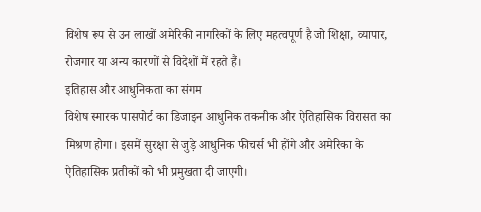विशेष रूप से उन लाखों अमेरिकी नागरिकों के लिए महत्वपूर्ण है जो शिक्षा, व्यापार, रोजगार या अन्य कारणों से विदेशों में रहते हैं।
इतिहास और आधुनिकता का संगम
विशेष स्मारक पासपोर्ट का डिजाइन आधुनिक तकनीक और ऐतिहासिक विरासत का मिश्रण होगा। इसमें सुरक्षा से जुड़े आधुनिक फीचर्स भी होंगे और अमेरिका के ऐतिहासिक प्रतीकों को भी प्रमुखता दी जाएगी।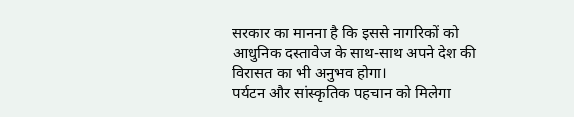सरकार का मानना है कि इससे नागरिकों को आधुनिक दस्तावेज के साथ-साथ अपने देश की विरासत का भी अनुभव होगा।
पर्यटन और सांस्कृतिक पहचान को मिलेगा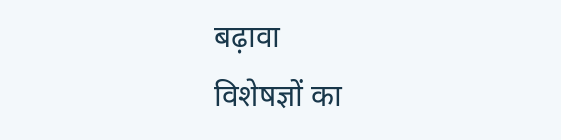बढ़ावा
विशेषज्ञों का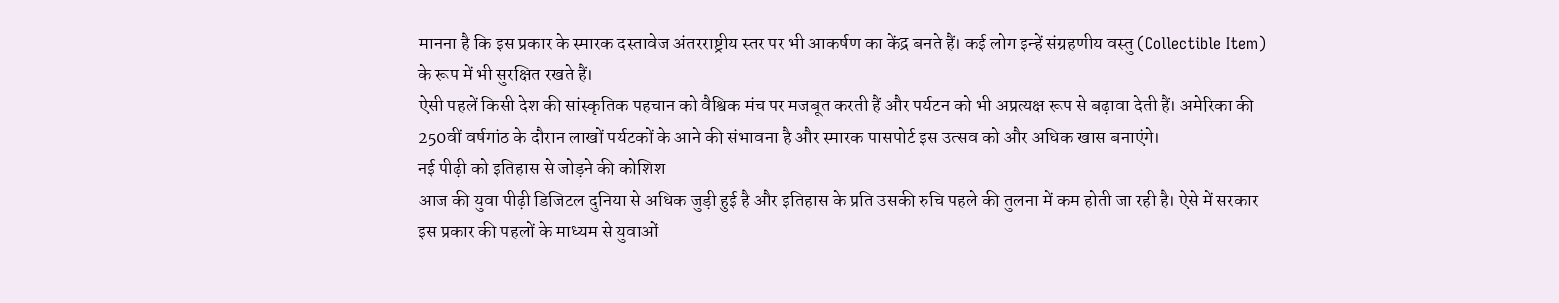मानना है कि इस प्रकार के स्मारक दस्तावेज अंतरराष्ट्रीय स्तर पर भी आकर्षण का केंद्र बनते हैं। कई लोग इन्हें संग्रहणीय वस्तु (Collectible Item) के रूप में भी सुरक्षित रखते हैं।
ऐसी पहलें किसी देश की सांस्कृतिक पहचान को वैश्विक मंच पर मजबूत करती हैं और पर्यटन को भी अप्रत्यक्ष रूप से बढ़ावा देती हैं। अमेरिका की 250वीं वर्षगांठ के दौरान लाखों पर्यटकों के आने की संभावना है और स्मारक पासपोर्ट इस उत्सव को और अधिक खास बनाएंगे।
नई पीढ़ी को इतिहास से जोड़ने की कोशिश
आज की युवा पीढ़ी डिजिटल दुनिया से अधिक जुड़ी हुई है और इतिहास के प्रति उसकी रुचि पहले की तुलना में कम होती जा रही है। ऐसे में सरकार इस प्रकार की पहलों के माध्यम से युवाओं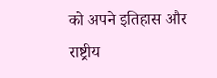को अपने इतिहास और राष्ट्रीय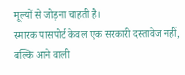मूल्यों से जोड़ना चाहती है।
स्मारक पासपोर्ट केवल एक सरकारी दस्तावेज नहीं, बल्कि आने वाली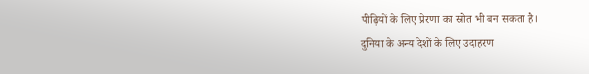पीढ़ियों के लिए प्रेरणा का स्रोत भी बन सकता है।
दुनिया के अन्य देशों के लिए उदाहरण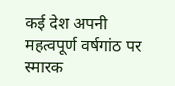कई देश अपनी महत्वपूर्ण वर्षगांठ पर स्मारक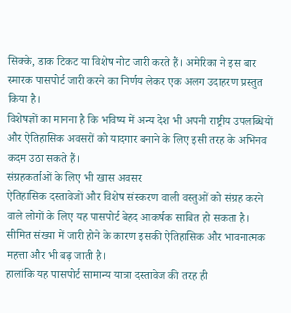सिक्के, डाक टिकट या विशेष नोट जारी करते हैं। अमेरिका ने इस बार स्मारक पासपोर्ट जारी करने का निर्णय लेकर एक अलग उदाहरण प्रस्तुत किया है।
विशेषज्ञों का मानना है कि भविष्य में अन्य देश भी अपनी राष्ट्रीय उपलब्धियों और ऐतिहासिक अवसरों को यादगार बनाने के लिए इसी तरह के अभिनव कदम उठा सकते हैं।
संग्रहकर्ताओं के लिए भी खास अवसर
ऐतिहासिक दस्तावेजों और विशेष संस्करण वाली वस्तुओं को संग्रह करने वाले लोगों के लिए यह पासपोर्ट बेहद आकर्षक साबित हो सकता है। सीमित संख्या में जारी होने के कारण इसकी ऐतिहासिक और भावनात्मक महत्ता और भी बढ़ जाती है।
हालांकि यह पासपोर्ट सामान्य यात्रा दस्तावेज की तरह ही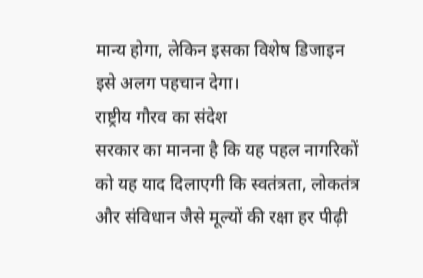मान्य होगा, लेकिन इसका विशेष डिजाइन इसे अलग पहचान देगा।
राष्ट्रीय गौरव का संदेश
सरकार का मानना है कि यह पहल नागरिकों को यह याद दिलाएगी कि स्वतंत्रता, लोकतंत्र और संविधान जैसे मूल्यों की रक्षा हर पीढ़ी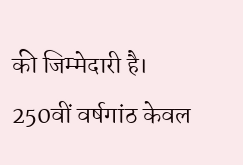की जिम्मेदारी है। 250वीं वर्षगांठ केवल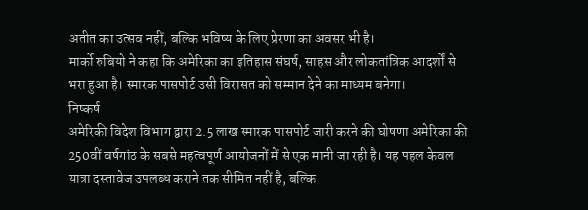अतीत का उत्सव नहीं, बल्कि भविष्य के लिए प्रेरणा का अवसर भी है।
मार्को रुबियो ने कहा कि अमेरिका का इतिहास संघर्ष, साहस और लोकतांत्रिक आदर्शों से भरा हुआ है। स्मारक पासपोर्ट उसी विरासत को सम्मान देने का माध्यम बनेगा।
निष्कर्ष
अमेरिकी विदेश विभाग द्वारा 2.5 लाख स्मारक पासपोर्ट जारी करने की घोषणा अमेरिका की 250वीं वर्षगांठ के सबसे महत्वपूर्ण आयोजनों में से एक मानी जा रही है। यह पहल केवल यात्रा दस्तावेज उपलब्ध कराने तक सीमित नहीं है, बल्कि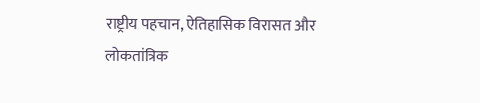राष्ट्रीय पहचान, ऐतिहासिक विरासत और लोकतांत्रिक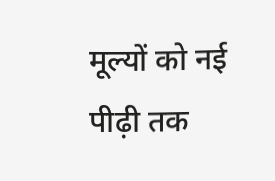मूल्यों को नई पीढ़ी तक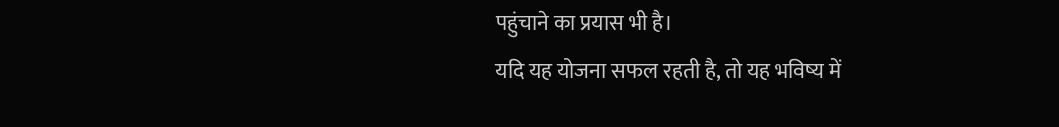पहुंचाने का प्रयास भी है।
यदि यह योजना सफल रहती है, तो यह भविष्य में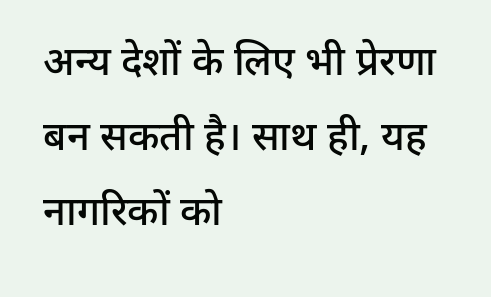अन्य देशों के लिए भी प्रेरणा बन सकती है। साथ ही, यह नागरिकों को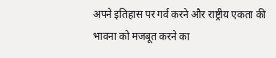अपने इतिहास पर गर्व करने और राष्ट्रीय एकता की भावना को मजबूत करने का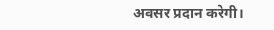अवसर प्रदान करेगी।